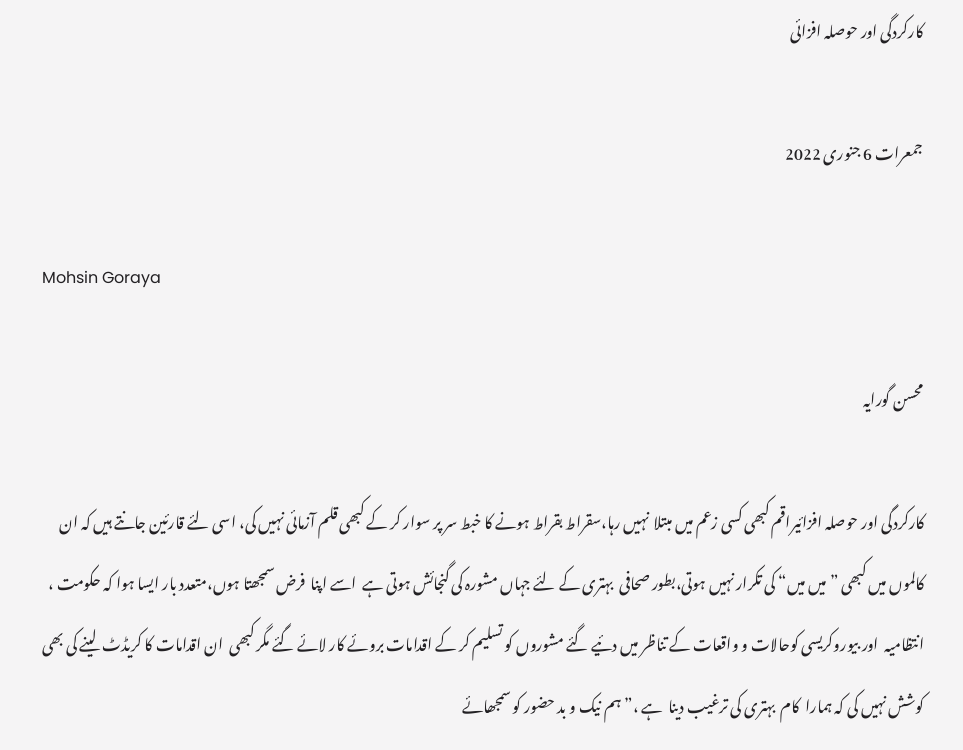کارکردگی اور حوصلہ افزائی

جمعرات 6 جنوری 2022

Mohsin Goraya

محسن گورایہ

کارکردگی اور حوصلہ افزائیراقم کبھی کسی زعم میں مبتلا  نہیں رہا،سقراط بقراط ہونے کا خبط سر پر سوار کر کے کبھی قلم آزمائی نہیں کی، اسی لئے قارئین جانتے ہیں کہ ان کالموں میں کبھی ”میں میں“ کی تکرار نہیں ہوتی،بطور صحافی  بہتری کے لئے جہاں مشورہ کی گنجائش ہوتی ہے  اسے اپنا  فرض سمجھتا ہوں،متعدد بار ایسا ہوا کہ حکومت ، انتظامیہ  اور بیوروکریسی کوحالات و واقعات کے تناظر میں دئیے گئے مشوروں کو تسلیم کر کے اقدامات بروئے کار لائے گئے مگر کبھی  ان اقدامات کا کریڈٹ  لینے کی بھی کوشش نہیں کی کہ ہمارا  کام  بہتری کی ترغیب دینا  ہے ،”ہم نیک و بد حضور کو سمجھائے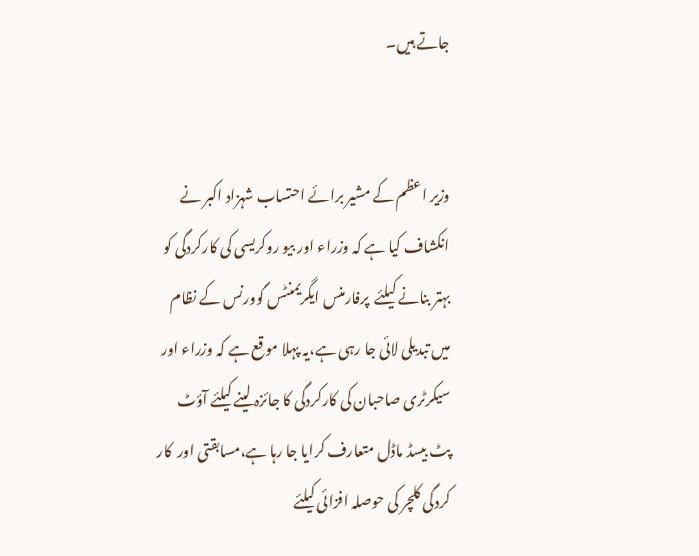جاتے ہیں۔


وزیر اعظم کے مشیر برائے احتساب شہزاد اکبر نے انکشاف کیا ہے کہ وزراء اور بیو روکریسی کی کارکردگی کو بہتر بنانے کیلئے  پرفارمنس ایگریمنٹس گوورنس کے نظام میں تبدیلی لائی جا رہی ہے،یہ پہلا موقع ہے کہ وزراء اور سیکرٹری صاحبان کی کارکردگی کا جائزہ لینے کیلئے آؤٹ پٹ بیسڈ ماڈل متعارف کرایا جا رہا ہے،مسابقتی اور  کار کردگی کلچر کی حوصلہ افزائی کیلئے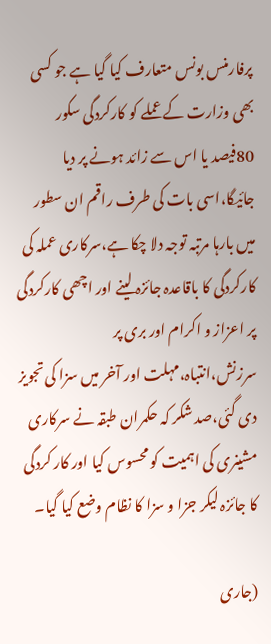پرفارمنس بونس متعارف کیا گیا ہے جو کسی بھی وزارت کے عملے کو کارکردگی سکور 80فیصد یا اس سے زائد ہونے پر دیا جائیگا،اسی بات کی طرف راقم ان سطور میں بارہا مرتبہ توجہ دلا چکا ہے،سرکاری عملہ کی کارکردگی کا باقاعدہ جائزہ لینے اور اچھی کارکردگی پر اعزاز و اکرام اور بری پر سرزنش،انتباہ،مہلت اور آخر میں سزا کی تجویز دی گئی،صد شکر کہ حکمران طبقہ نے سرکاری مشینری کی اہمیت کو محسوس کیا اور کار کردگی کا جائزہ لیکر جزا و سزا کا نظام وضع کیا گیا۔

(جاری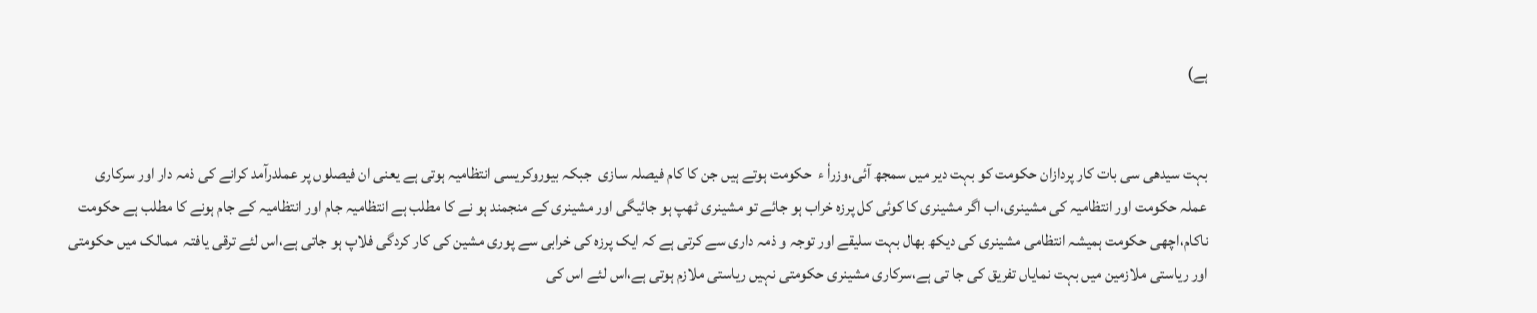ہے)


بہت سیدھی سی بات کار پردازان حکومت کو بہت دیر میں سمجھ آئی،وزراٗ ء  حکومت ہوتے ہیں جن کا کام فیصلہ سازی  جبکہ بیوروکریسی انتظامیہ ہوتی ہے یعنی ان فیصلوں پر عملدرآمد کرانے کی ذمہ دار اور سرکاری عملہ حکومت اور انتظامیہ کی مشینری،اب اگر مشینری کا کوئی کل پرزہ خراب ہو جائے تو مشینری ٹھپ ہو جائیگی اور مشینری کے منجمند ہو نے کا مطلب ہے انتظامیہ جام اور انتظامیہ کے جام ہونے کا مطلب ہے حکومت ناکام،اچھی حکومت ہمیشہ انتظامی مشینری کی دیکھ بھال بہت سلیقے اور توجہ و ذمہ داری سے کرتی ہے کہ ایک پرزہ کی خرابی سے پوری مشین کی کار کردگی فلاپ ہو جاتی ہے،اس لئے ترقی یافتہ  ممالک میں حکومتی اور ریاستی ملازمین میں بہت نمایاں تفریق کی جا تی ہے،سرکاری مشینری حکومتی نہیں ریاستی ملازم ہوتی ہے،اس لئے اس کی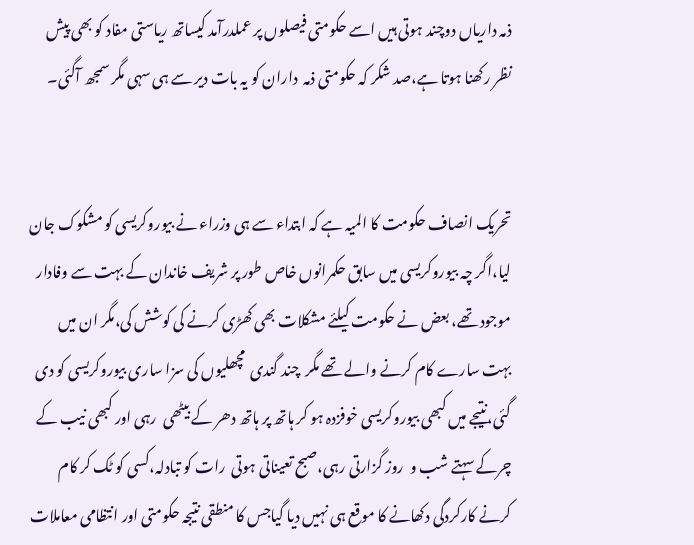ذمہ داریاں دوچند ہوتی ہیں اسے حکومتی فیصلوں پر عملدرآمد کیساتھ ریاستی مفاد کو بھی پیش نظر رکھنا ہوتا ہے،صد شکر کہ حکومتی ذمہ  داران کو یہ بات دیر سے ہی سہی مگر سمجھ آگئی۔


تحریک انصاف حکومت کا المیہ ہے کہ ابتداء سے ہی وزراء نے بیوروکریسی کو مشکوک جان لیا،اگر چہ بیوروکریسی میں سابق حکمرانوں خاص طور پر شریف خاندان کے بہت سے وفادار موجود تھے، بعض نے حکومت کیلئے مشکلات بھی کھڑی کرنے کی کوشش کی،مگر ان میں بہت سارے کام کرنے والے تھے مگر  چند گندی  مچھلیوں کی سزا ساری بیوروکریسی کو دی گئی،نتیجے میں کبھی بیوروکریسی خوفزدہ ہو کر ہاتھ پر ہاتھ دھر کے بیٹھی  رہی اور کبھی نیب کے چرکے سہتے شب و  روز گزارتی رہی،صبح تعیناتی ہوتی  رات کو تبادلہ،کسی کو ٹک کر کام کرنے کارکردگی دکھانے کا موقع ہی نہیں دیا گیاجس کا منطقی نتیجہ حکومتی اور انتظامی معاملات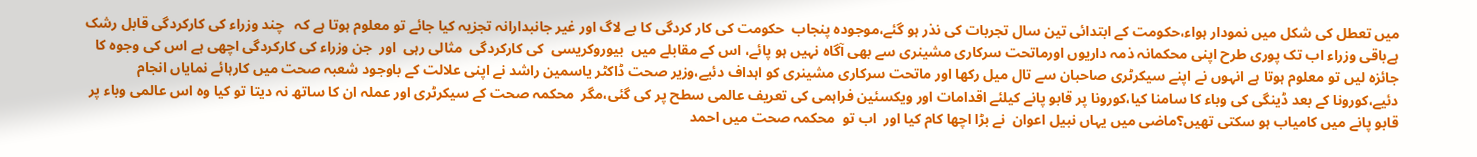میں تعطل کی شکل میں نمودار ہواء،حکومت کے ابتدائی تین سال تجربات کی نذر ہو گئے،موجودہ پنجاب  حکومت کی کار کردگی کا بے لاگ اور غیر جانبدارانہ تجزیہ کیا جائے تو معلوم ہوتا ہے کہ   چند وزراء کی کارکردگی قابل رشک ہےباقی وزراء اب تک پوری طرح اپنی محکمانہ ذمہ داریوں اورماتحت سرکاری مشینری سے بھی آگاہ نہیں ہو پائے، اس کے مقابلے میں  بیوروکریسی  کی کارکردگی  مثالی رہی  اور  جن وزراء کی کارکردگی اچھی ہے اس کی وجوہ کا جائزہ لیں تو معلوم ہوتا ہے انہوں نے اپنے سیکرٹری صاحبان سے تال میل رکھا اور ماتحت سرکاری مشینری کو اہداف دئیے،وزیر صحت ڈاکٹر یاسمین راشد نے اپنی علالت کے باوجود شعبہ صحت میں کارہائے نمایاں انجام دئیے،کورونا کے بعد ڈینگی کی وباء کا سامنا کیا،کورونا پر قابو پانے کیلئے اقدامات اور ویکسئین فراہمی کی تعریف عالمی سطح پر کی گئی،مگر  محکمہ صحت کے سیکرٹری اور عملہ ان کا ساتھ نہ دیتا تو کیا وہ اس عالمی وباء پر قابو پانے میں کامیاب ہو سکتی تھیں؟ماضی میں یہاں نبیل اعوان  نے بڑا اچھا کام کیا اور  اب تو  محکمہ صحت میں احمد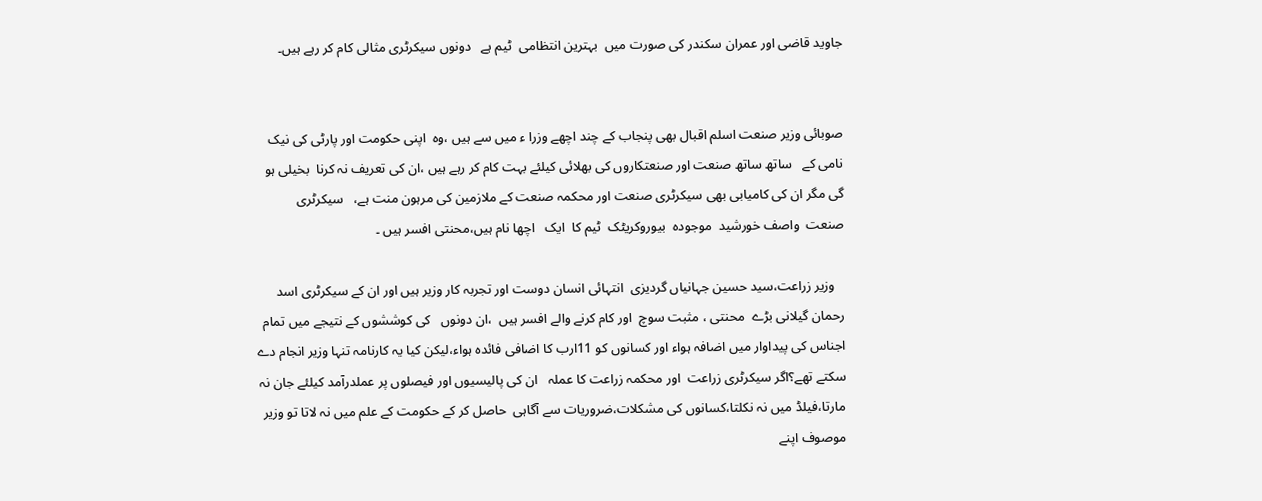جاوید قاضی اور عمران سکندر کی صورت میں  بہترین انتظامی  ٹیم ہے   دونوں سیکرٹری مثالی کام کر رہے ہیں۔


صوبائی وزیر صنعت اسلم اقبال بھی پنجاب کے چند اچھے وزرا ء میں سے ہیں ،وہ  اپنی حکومت اور پارٹی کی نیک نامی کے   ساتھ ساتھ صنعت اور صنعتکاروں کی بھلائی کیلئے بہت کام کر رہے ہیں ،ان کی تعریف نہ کرنا  بخیلی ہو گی مگر ان کی کامیابی بھی سیکرٹری صنعت اور محکمہ صنعت کے ملازمین کی مرہون منت ہے،   سیکرٹری  صنعت  واصف خورشید  موجودہ  بیوروکریٹک  ٹیم کا  ایک   اچھا نام ہیں،محنتی افسر ہیں ۔

   وزیر زراعت،سید حسین جہانیاں گردیزی  انتہائی انسان دوست اور تجربہ کار وزیر ہیں اور ان کے سیکرٹری اسد رحمان گیلانی بڑے  محنتی ، مثبت سوچ  اور کام کرنے والے افسر ہیں  ،ان دونوں   کی کوششوں کے نتیجے میں تمام اجناس کی پیداوار میں اضافہ ہواء اور کسانوں کو 11ارب کا اضافی فائدہ ہواء،لیکن کیا یہ کارنامہ تنہا وزیر انجام دے سکتے تھے؟اگر سیکرٹری زراعت  اور محکمہ زراعت کا عملہ   ان کی پالیسیوں اور فیصلوں پر عملدرآمد کیلئے جان نہ مارتا،فیلڈ میں نہ نکلتا،کسانوں کی مشکلات،ضروریات سے آگاہی  حاصل کر کے حکومت کے علم میں نہ لاتا تو وزیر موصوف اپنے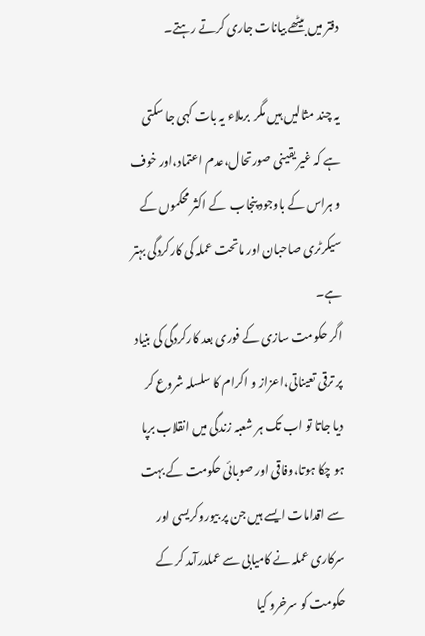دفتر میں بیٹھے بیانات جاری کرتے رہتے۔

یہ چند مثالیں ہیں مگر  برملاء یہ بات کہی جا سکتی ہے کہ غیر یقینی صورتحال،عدم اعتماد،اور خوف و ہراس کے باوجود پنجاب  کے اکثر محکموں کے سیکرٹری صاحبان اور ماتحت عملہ کی کارکردگی بہتر ہے۔
اگر حکومت سازی کے فوری بعد کارکردگی کی بنیاد پر ترقی تعیناتی،اعزاز و اکرام کا سلسلہ شروع کر دیا جاتا تو اب تک ہر شعبہ زندگی میں انقلاب برپا ہو چکا ہوتا،وفاقی اور صوبائی حکومت کے بہت سے اقدامات ایسے ہیں جن پر بیوروکریسی اور سرکاری عملہ نے کامیابی سے عملدرآمد کر کے حکومت کو سرخرو کیا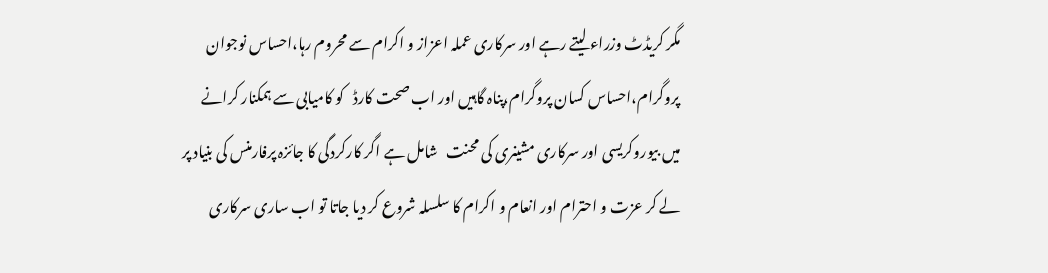مگر کریڈٹ وزراء لیتے رہے اور سرکاری عملہ اعزاز و اکرام سے محروم رہا،احساس نوجوان پروگرام،احساس کسان پروگرام،پناہ گاہیں اور اب صحت کارڈ   کو کامیابی سے ہمکنار کرانے میں بیوروکریسی اور سرکاری مشینری کی محنت   شامل ہے اگر کارکردگی کا جائزہ پرفارمنس کی بنیاد پر لے کر عزت و احترام اور انعام و اکرام کا سلسلہ شروع کر دیا جاتا تو اب ساری سرکاری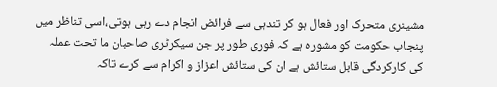مشینری متحرک اور فعال ہو کر تندہی سے فرائض انجام دے رہی ہوتی،اسی تناظر میں پنجاب حکومت کو مشورہ ہے کہ فوری طور پر جن سیکرٹری صاحبان ما تحت عملہ کی کارکردگی قابل ستائش ہے ان کی ستائش اعزاز و اکرام سے کرے تاکہ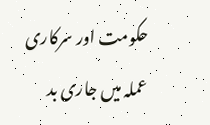حکومت اور سرکاری عملہ میں جاری بد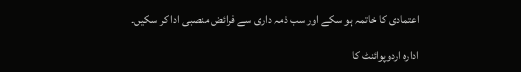اعتمادی کا خاتمہ ہو سکے اور سب ذمہ داری سے فرائض منصبی ادا کر سکیں۔

ادارہ اردوپوائنٹ کا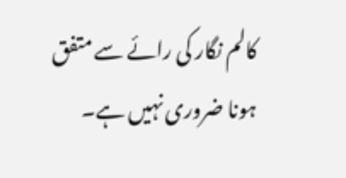کالم نگار کی رائے سے متفق ہونا ضروری نہیں ہے۔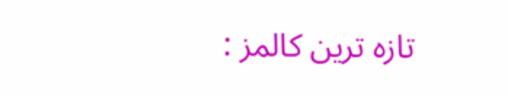تازہ ترین کالمز :